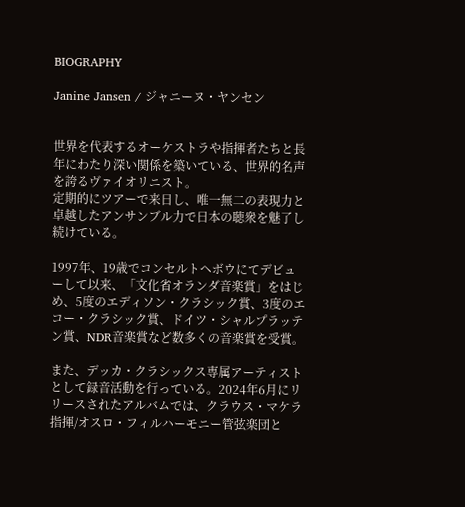BIOGRAPHY

Janine Jansen / ジャニーヌ・ヤンセン


世界を代表するオーケストラや指揮者たちと長年にわたり深い関係を築いている、世界的名声を誇るヴァイオリニスト。
定期的にツアーで来日し、唯一無二の表現力と卓越したアンサンブル力で日本の聴衆を魅了し続けている。

1997年、19歳でコンセルトヘボウにてデビューして以来、「文化省オランダ音楽賞」をはじめ、5度のエディソン・クラシック賞、3度のエコー・クラシック賞、ドイツ・シャルプラッテン賞、NDR音楽賞など数多くの音楽賞を受賞。

また、デッカ・クラシックス専属アーティストとして録音活動を行っている。2024年6月にリリースされたアルバムでは、クラウス・マケラ指揮/オスロ・フィルハーモニー管弦楽団と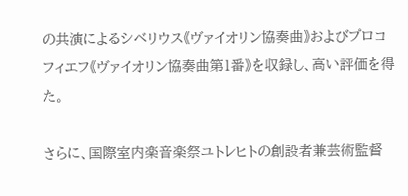の共演によるシベリウス《ヴァイオリン協奏曲》およびプロコフィエフ《ヴァイオリン協奏曲第1番》を収録し、高い評価を得た。

さらに、国際室内楽音楽祭ユトレヒトの創設者兼芸術監督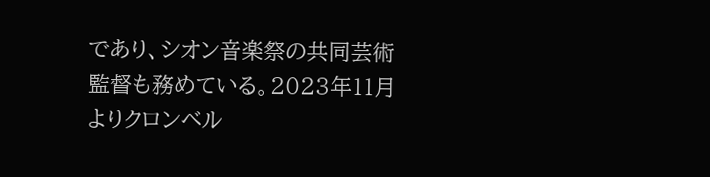であり、シオン音楽祭の共同芸術監督も務めている。2023年11月よりクロンベル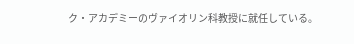ク・アカデミーのヴァイオリン科教授に就任している。